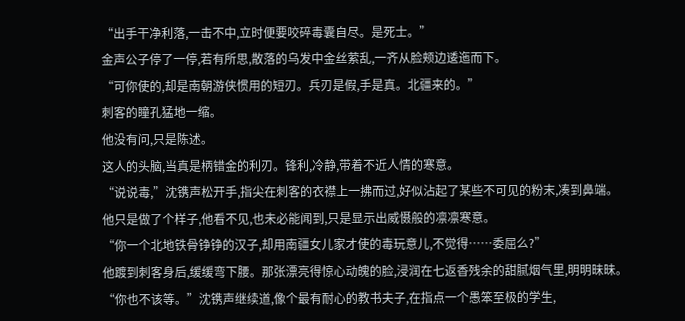“出手干净利落,一击不中,立时便要咬碎毒囊自尽。是死士。”
金声公子停了一停,若有所思,散落的乌发中金丝萦乱,一齐从脸颊边逶迤而下。
“可你使的,却是南朝游侠惯用的短刃。兵刃是假,手是真。北疆来的。”
刺客的瞳孔猛地一缩。
他没有问,只是陈述。
这人的头脑,当真是柄错金的利刃。锋利,冷静,带着不近人情的寒意。
“说说毒,”沈镌声松开手,指尖在刺客的衣襟上一拂而过,好似沾起了某些不可见的粉末,凑到鼻端。
他只是做了个样子,他看不见,也未必能闻到,只是显示出威慑般的凛凛寒意。
“你一个北地铁骨铮铮的汉子,却用南疆女儿家才使的毒玩意儿,不觉得……委屈么?”
他踱到刺客身后,缓缓弯下腰。那张漂亮得惊心动魄的脸,浸润在七返香残余的甜腻烟气里,明明昧昧。
“你也不该等。”沈镌声继续道,像个最有耐心的教书夫子,在指点一个愚笨至极的学生,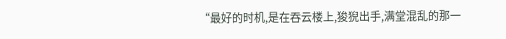“最好的时机,是在吞云楼上,狻猊出手,满堂混乱的那一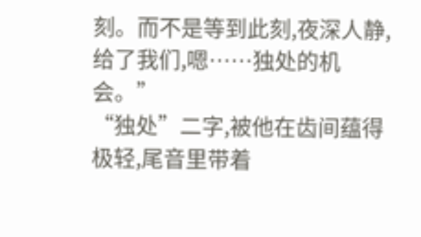刻。而不是等到此刻,夜深人静,给了我们,嗯……独处的机会。”
“独处”二字,被他在齿间蕴得极轻,尾音里带着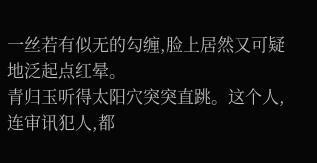一丝若有似无的勾缠,脸上居然又可疑地泛起点红晕。
青归玉听得太阳穴突突直跳。这个人,连审讯犯人,都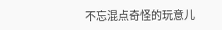不忘混点奇怪的玩意儿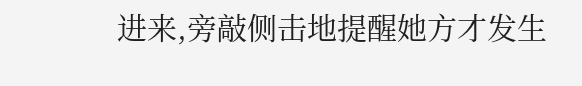进来,旁敲侧击地提醒她方才发生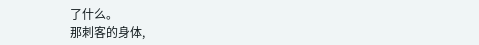了什么。
那刺客的身体,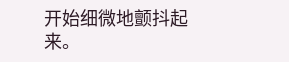开始细微地颤抖起来。